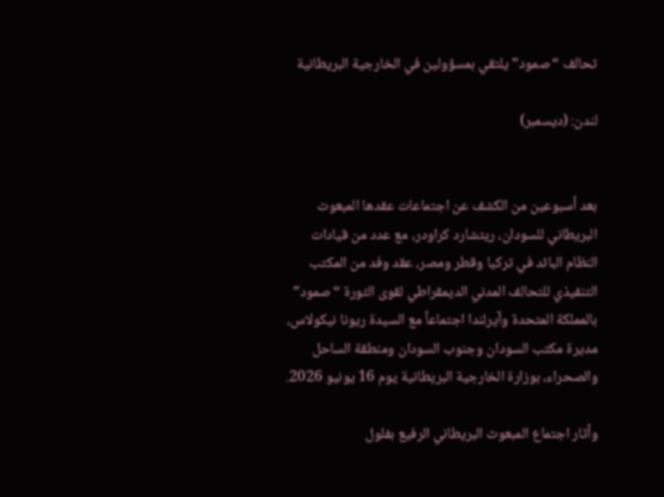تحالف “صمود” يلتقي بمسؤولين في الخارجية البريطانية

لندن: (ديسمبر)


بعد أسبوعين من الكشف عن اجتماعات عقدها المبعوث البريطاني للسودان، ريتشارد كراودر، مع عدد من قيادات النظام البائد في تركيا وقطر ومصر، عقد وفد من المكتب التنفيذي للتحالف المدني الديمقراطي لقوى الثورة “صمود” بالمملكة المتحدة وآيرلندا اجتماعاً مع السيدة ريونا نيكولاس، مديرة مكتب السودان وجنوب السودان ومنطقة الساحل والصحراء، بوزارة الخارجية البريطانية يوم 16 يونيو 2026.

وأثار اجتماع المبعوث البريطاني الرفيع بفلول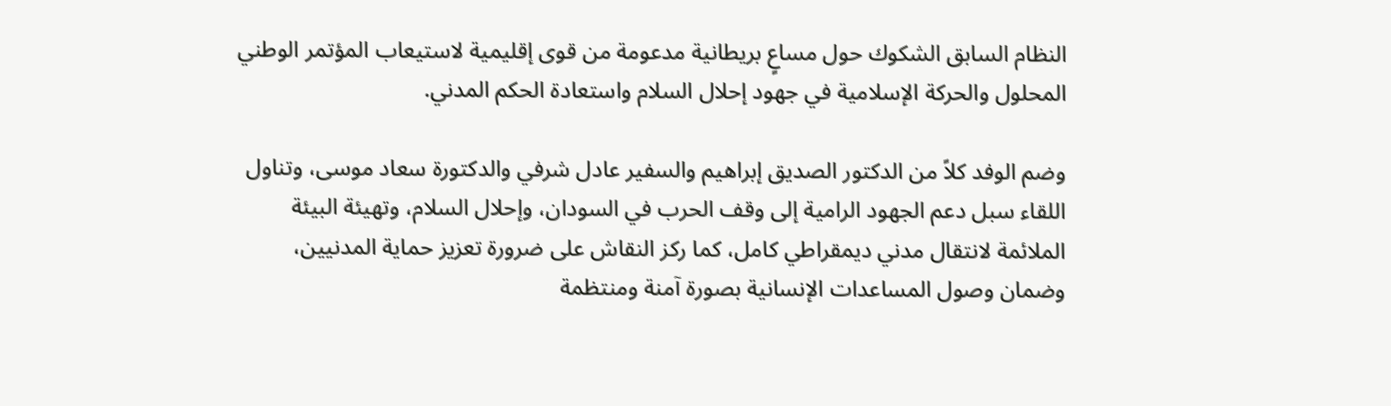النظام السابق الشكوك حول مساعٍ بريطانية مدعومة من قوى إقليمية لاستيعاب المؤتمر الوطني المحلول والحركة الإسلامية في جهود إحلال السلام واستعادة الحكم المدني.

وضم الوفد كلاً من الدكتور الصديق إبراهيم والسفير عادل شرفي والدكتورة سعاد موسى، وتناول اللقاء سبل دعم الجهود الرامية إلى وقف الحرب في السودان، وإحلال السلام، وتهيئة البيئة الملائمة لانتقال مدني ديمقراطي كامل، كما ركز النقاش على ضرورة تعزيز حماية المدنيين، وضمان وصول المساعدات الإنسانية بصورة آمنة ومنتظمة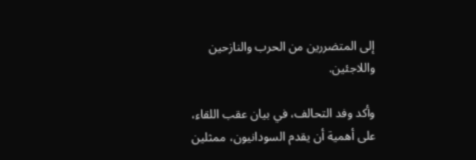إلى المتضررين من الحرب والنازحين واللاجئين.

وأكد وفد التحالف، في بيان عقب اللقاء، على أهمية أن يقدم السودانيون، ممثلين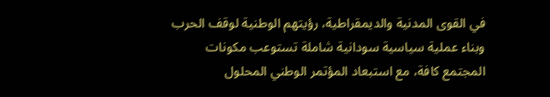في القوى المدنية والديمقراطية، رؤيتهم الوطنية لوقف الحرب وبناء عملية سياسية سودانية شاملة تستوعب مكونات المجتمع كافة، مع استبعاد المؤتمر الوطني المحلول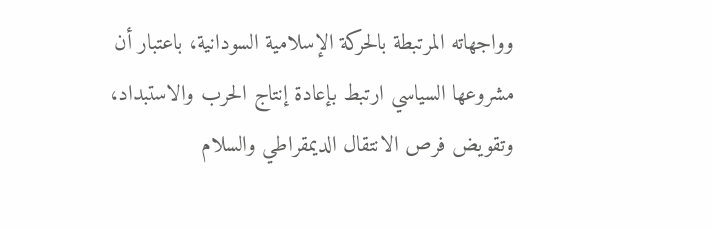وواجهاته المرتبطة بالحركة الإسلامية السودانية، باعتبار أن مشروعها السياسي ارتبط بإعادة إنتاج الحرب والاستبداد، وتقويض فرص الانتقال الديمقراطي والسلام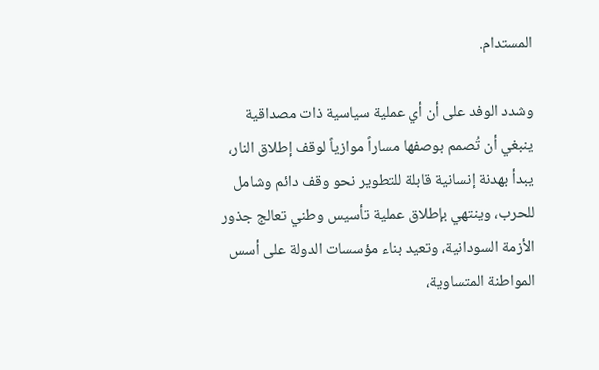المستدام.

وشدد الوفد على أن أي عملية سياسية ذات مصداقية ينبغي أن تُصمم بوصفها مساراً موازياً لوقف إطلاق النار، يبدأ بهدنة إنسانية قابلة للتطوير نحو وقف دائم وشامل للحرب، وينتهي بإطلاق عملية تأسيس وطني تعالج جذور الأزمة السودانية، وتعيد بناء مؤسسات الدولة على أسس المواطنة المتساوية،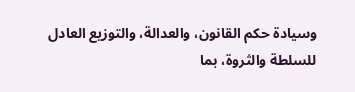وسيادة حكم القانون، والعدالة، والتوزيع العادل للسلطة والثروة، بما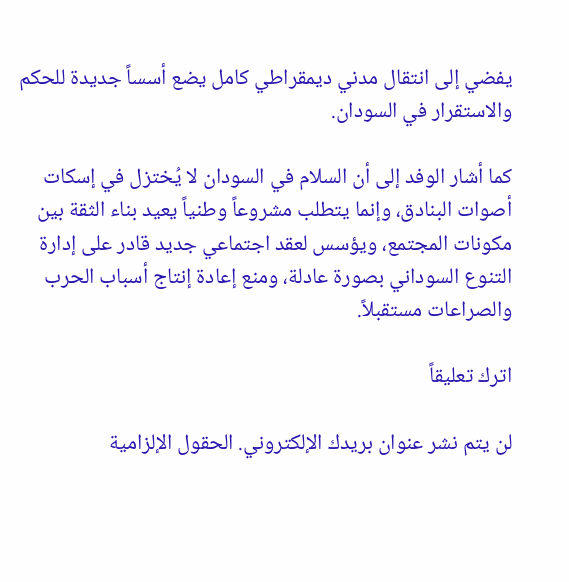يفضي إلى انتقال مدني ديمقراطي كامل يضع أسساً جديدة للحكم والاستقرار في السودان.

كما أشار الوفد إلى أن السلام في السودان لا يُختزل في إسكات أصوات البنادق، وإنما يتطلب مشروعاً وطنياً يعيد بناء الثقة بين مكونات المجتمع، ويؤسس لعقد اجتماعي جديد قادر على إدارة التنوع السوداني بصورة عادلة، ومنع إعادة إنتاج أسباب الحرب والصراعات مستقبلاً.

اترك تعليقاً

لن يتم نشر عنوان بريدك الإلكتروني. الحقول الإلزامية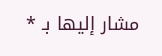مشار إليها بـ *